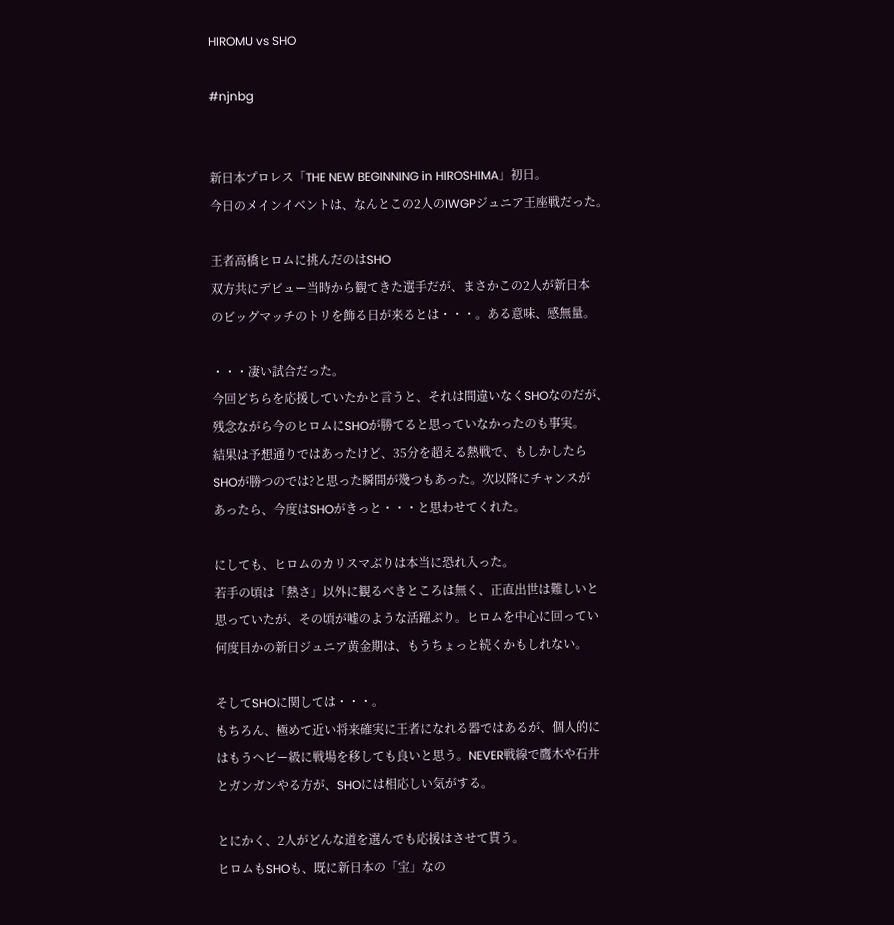HIROMU vs SHO

#njnbg


新日本プロレス「THE NEW BEGINNING in HIROSHIMA」初日。
今日のメインイベントは、なんとこの2人のIWGPジュニア王座戦だった。

王者高橋ヒロムに挑んだのはSHO
双方共にデビュー当時から観てきた選手だが、まさかこの2人が新日本
のビッグマッチのトリを飾る日が来るとは・・・。ある意味、感無量。

・・・凄い試合だった。
今回どちらを応援していたかと言うと、それは間違いなくSHOなのだが、
残念ながら今のヒロムにSHOが勝てると思っていなかったのも事実。
結果は予想通りではあったけど、35分を超える熱戦で、もしかしたら
SHOが勝つのでは?と思った瞬間が幾つもあった。次以降にチャンスが
あったら、今度はSHOがきっと・・・と思わせてくれた。

にしても、ヒロムのカリスマぶりは本当に恐れ入った。
若手の頃は「熱さ」以外に観るべきところは無く、正直出世は難しいと
思っていたが、その頃が嘘のような活躍ぶり。ヒロムを中心に回ってい
何度目かの新日ジュニア黄金期は、もうちょっと続くかもしれない。

そしてSHOに関しては・・・。
もちろん、極めて近い将来確実に王者になれる器ではあるが、個人的に
はもうヘビー級に戦場を移しても良いと思う。NEVER戦線で鷹木や石井
とガンガンやる方が、SHOには相応しい気がする。

とにかく、2人がどんな道を選んでも応援はさせて貰う。
ヒロムもSHOも、既に新日本の「宝」なの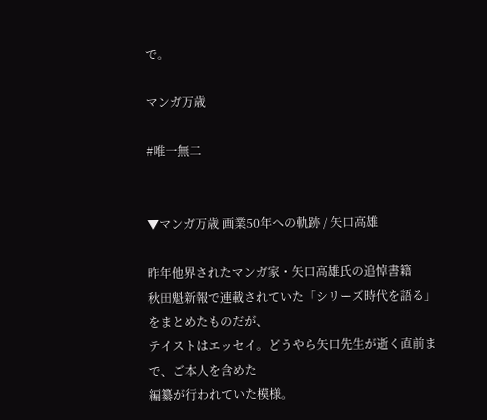で。

マンガ万歳

#唯一無二


▼マンガ万歳 画業50年への軌跡 / 矢口高雄

昨年他界されたマンガ家・矢口高雄氏の追悼書籍
秋田魁新報で連載されていた「シリーズ時代を語る」をまとめたものだが、
テイストはエッセイ。どうやら矢口先生が逝く直前まで、ご本人を含めた
編纂が行われていた模様。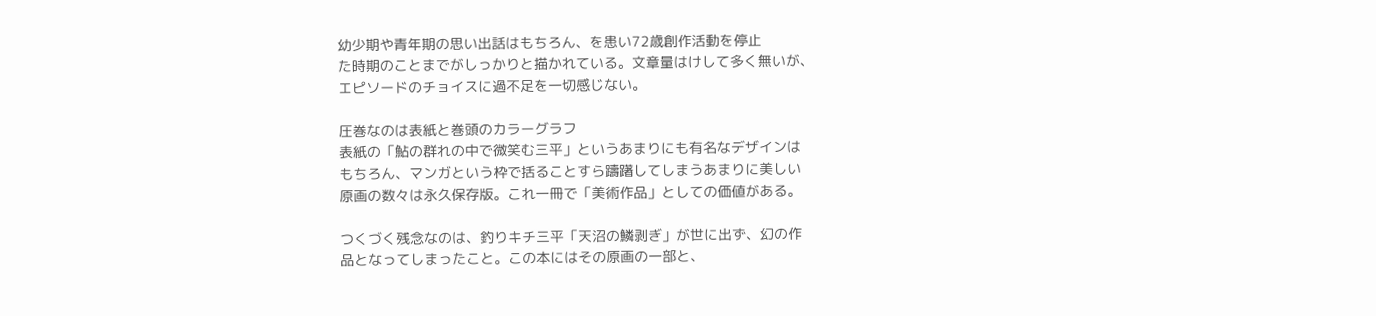幼少期や青年期の思い出話はもちろん、を患い72歳創作活動を停止
た時期のことまでがしっかりと描かれている。文章量はけして多く無いが、
エピソードのチョイスに過不足を一切感じない。

圧巻なのは表紙と巻頭のカラーグラフ
表紙の「鮎の群れの中で微笑む三平」というあまりにも有名なデザインは
もちろん、マンガという枠で括ることすら躊躇してしまうあまりに美しい
原画の数々は永久保存版。これ一冊で「美術作品」としての価値がある。

つくづく残念なのは、釣りキチ三平「天沼の鱗剥ぎ」が世に出ず、幻の作
品となってしまったこと。この本にはその原画の一部と、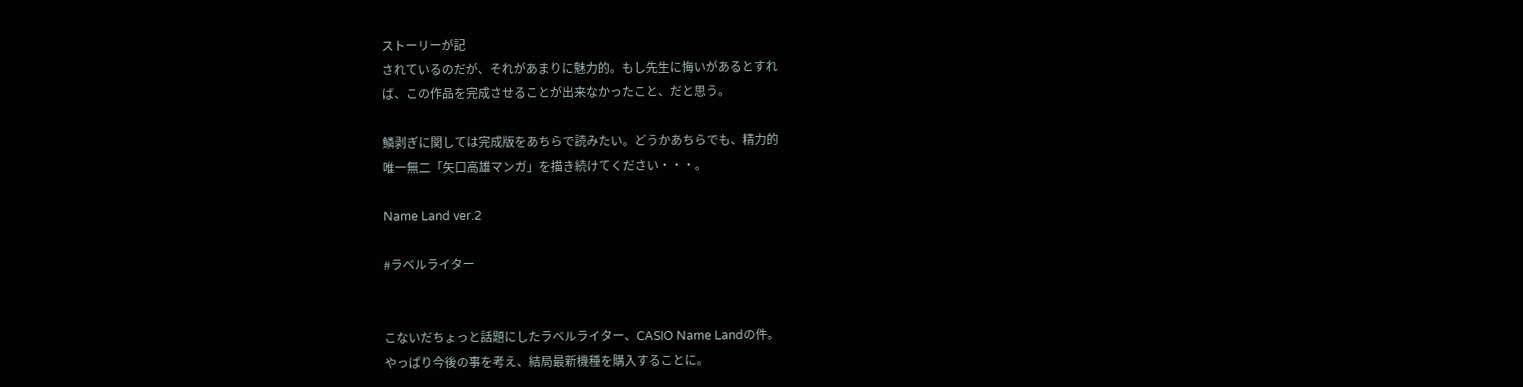ストーリーが記
されているのだが、それがあまりに魅力的。もし先生に悔いがあるとすれ
ば、この作品を完成させることが出来なかったこと、だと思う。

鱗剥ぎに関しては完成版をあちらで読みたい。どうかあちらでも、精力的
唯一無二「矢口高雄マンガ」を描き続けてください・・・。

Name Land ver.2

#ラベルライター


こないだちょっと話題にしたラベルライター、CASIO Name Landの件。
やっぱり今後の事を考え、結局最新機種を購入することに。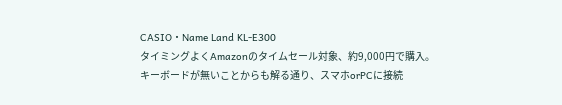CASIO・Name Land KL-E300
タイミングよくAmazonのタイムセール対象、約9,000円で購入。
キーボードが無いことからも解る通り、スマホorPCに接続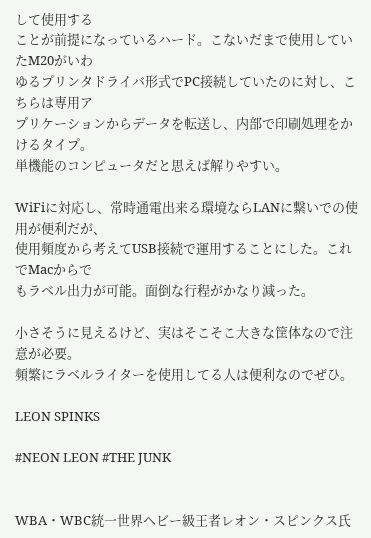して使用する
ことが前提になっているハード。こないだまで使用していたM20がいわ
ゆるプリンタドライバ形式でPC接続していたのに対し、こちらは専用ア
プリケーションからデータを転送し、内部で印刷処理をかけるタイプ。
単機能のコンピュータだと思えば解りやすい。

WiFiに対応し、常時通電出来る環境ならLANに繋いでの使用が便利だが、
使用頻度から考えてUSB接続で運用することにした。これでMacからで
もラベル出力が可能。面倒な行程がかなり減った。

小さそうに見えるけど、実はそこそこ大きな筐体なので注意が必要。
頻繁にラベルライターを使用してる人は便利なのでぜひ。

LEON SPINKS

#NEON LEON #THE JUNK


WBA・WBC統一世界ヘビー級王者レオン・スピンクス氏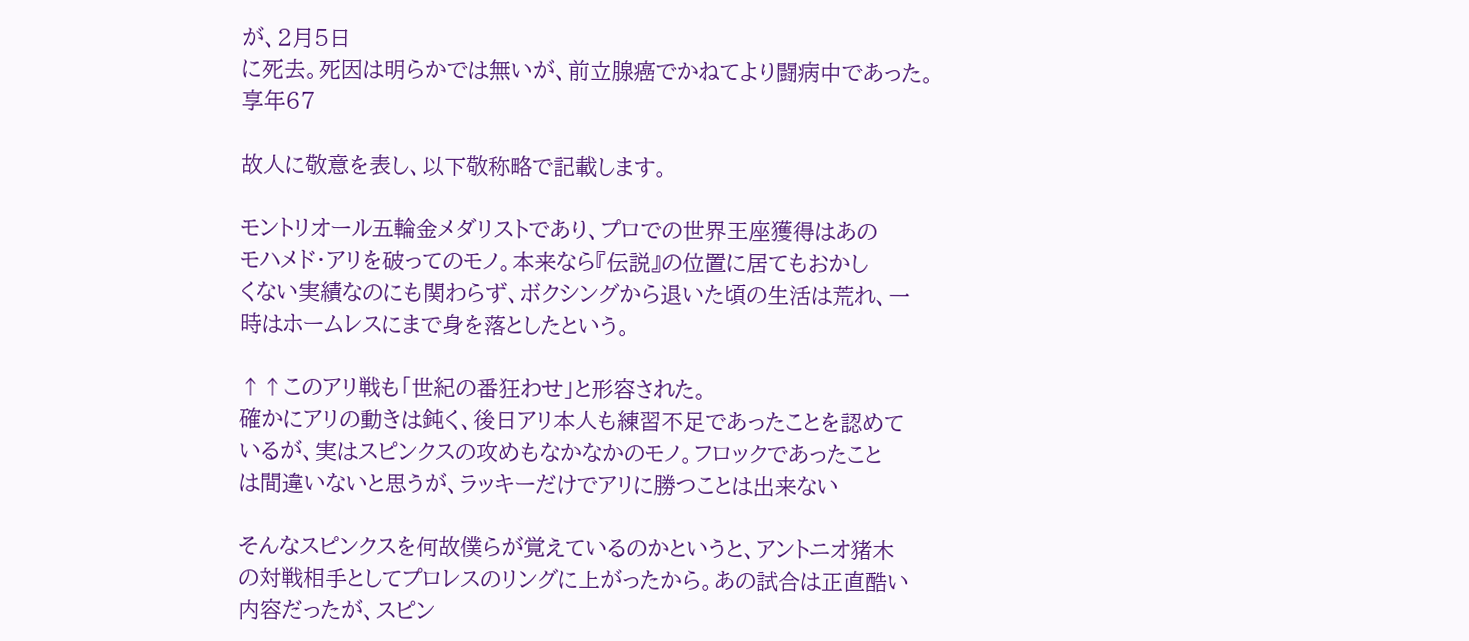が、2月5日
に死去。死因は明らかでは無いが、前立腺癌でかねてより闘病中であった。
享年67

故人に敬意を表し、以下敬称略で記載します。

モントリオール五輪金メダリストであり、プロでの世界王座獲得はあの
モハメド・アリを破ってのモノ。本来なら『伝説』の位置に居てもおかし
くない実績なのにも関わらず、ボクシングから退いた頃の生活は荒れ、一
時はホームレスにまで身を落としたという。

↑↑このアリ戦も「世紀の番狂わせ」と形容された。
確かにアリの動きは鈍く、後日アリ本人も練習不足であったことを認めて
いるが、実はスピンクスの攻めもなかなかのモノ。フロックであったこと
は間違いないと思うが、ラッキーだけでアリに勝つことは出来ない

そんなスピンクスを何故僕らが覚えているのかというと、アントニオ猪木
の対戦相手としてプロレスのリングに上がったから。あの試合は正直酷い
内容だったが、スピン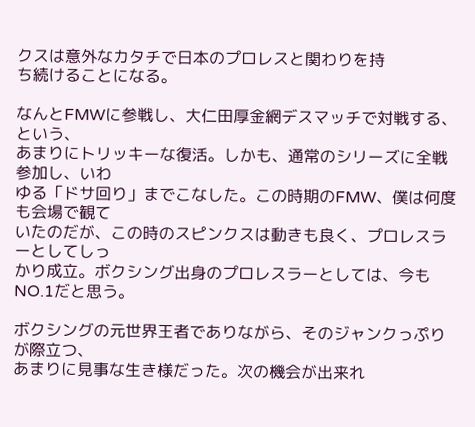クスは意外なカタチで日本のプロレスと関わりを持
ち続けることになる。

なんとFMWに参戦し、大仁田厚金網デスマッチで対戦する、という、
あまりにトリッキーな復活。しかも、通常のシリーズに全戦参加し、いわ
ゆる「ドサ回り」までこなした。この時期のFMW、僕は何度も会場で観て
いたのだが、この時のスピンクスは動きも良く、プロレスラーとしてしっ
かり成立。ボクシング出身のプロレスラーとしては、今もNO.1だと思う。

ボクシングの元世界王者でありながら、そのジャンクっぷりが際立つ、
あまりに見事な生き様だった。次の機会が出来れ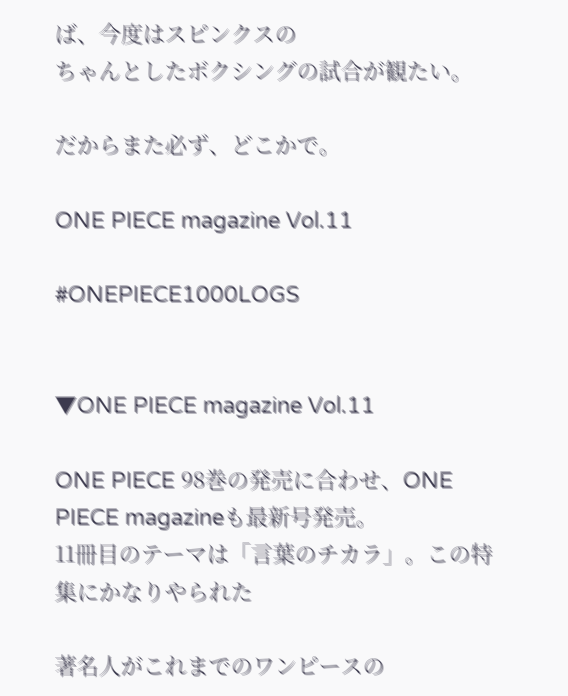ば、今度はスピンクスの
ちゃんとしたボクシングの試合が観たい。

だからまた必ず、どこかで。

ONE PIECE magazine Vol.11

#ONEPIECE1000LOGS


▼ONE PIECE magazine Vol.11

ONE PIECE 98巻の発売に合わせ、ONE PIECE magazineも最新号発売。
11冊目のテーマは「言葉のチカラ」。この特集にかなりやられた

著名人がこれまでのワンピースの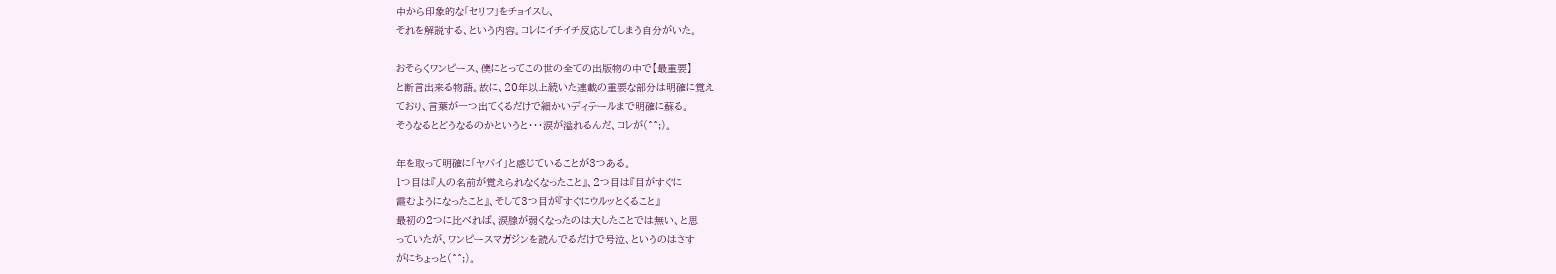中から印象的な「セリフ」をチョイスし、
それを解説する、という内容。コレにイチイチ反応してしまう自分がいた。

おそらくワンピース、僕にとってこの世の全ての出版物の中で【最重要】
と断言出来る物語。故に、20年以上続いた連載の重要な部分は明確に覚え
ており、言葉が一つ出てくるだけで細かいディテールまで明確に蘇る。
そうなるとどうなるのかというと・・・涙が溢れるんだ、コレが(^^;)。

年を取って明確に「ヤバイ」と感じていることが3つある。
1つ目は『人の名前が覚えられなくなったこと』、2つ目は『目がすぐに
霞むようになったこと』、そして3つ目が『すぐにウルッとくること』
最初の2つに比べれば、涙腺が弱くなったのは大したことでは無い、と思
っていたが、ワンピースマガジンを読んでるだけで号泣、というのはさす
がにちょっと(^^;)。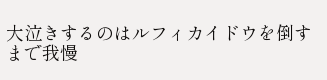大泣きするのはルフィカイドウを倒すまで我慢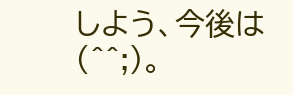しよう、今後は(^^;)。